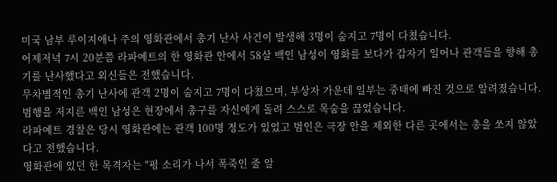미국 남부 루이지애나 주의 영화관에서 총기 난사 사건이 발생해 3명이 숨지고 7명이 다쳤습니다.
어제저녁 7시 20분쯤 라파예트의 한 영화관 안에서 58살 백인 남성이 영화를 보다가 갑자기 일어나 관객들을 향해 총기를 난사했다고 외신들은 전했습니다.
무차별적인 총기 난사에 관객 2명이 숨지고 7명이 다쳤으며, 부상자 가운데 일부는 중태에 빠진 것으로 알려졌습니다.
범행을 저지른 백인 남성은 현장에서 총구를 자신에게 돌려 스스로 목숨을 끊었습니다.
라파예트 경찰은 당시 영화관에는 관객 100명 정도가 있었고 범인은 극장 안을 제외한 다른 곳에서는 총을 쏘지 않았다고 전했습니다.
영화관에 있던 한 목격자는 "펑 소리가 나서 폭죽인 줄 알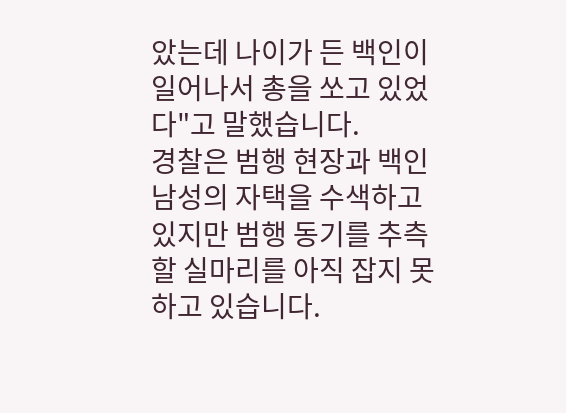았는데 나이가 든 백인이 일어나서 총을 쏘고 있었다"고 말했습니다.
경찰은 범행 현장과 백인 남성의 자택을 수색하고 있지만 범행 동기를 추측할 실마리를 아직 잡지 못하고 있습니다.